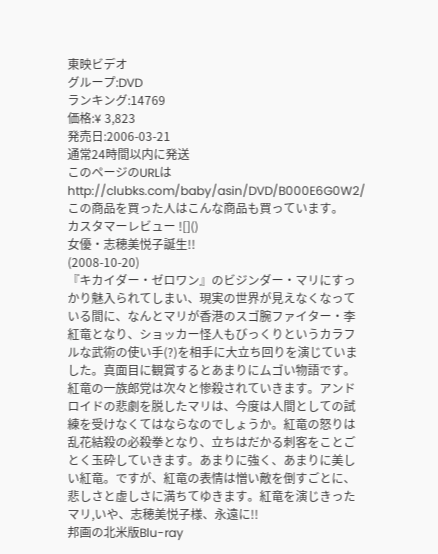東映ビデオ
グループ:DVD
ランキング:14769
価格:¥ 3,823
発売日:2006-03-21
通常24時間以内に発送
このページのURLは
http://clubks.com/baby/asin/DVD/B000E6G0W2/
この商品を買った人はこんな商品も買っています。
カスタマーレビュー ![]()
女優・志穂美悦子誕生!!
(2008-10-20)
『キカイダー・ゼロワン』のビジンダー・マリにすっかり魅入られてしまい、現実の世界が見えなくなっている間に、なんとマリが香港のスゴ腕ファイター・李紅竜となり、ショッカー怪人もびっくりというカラフルな武術の使い手(?)を相手に大立ち回りを演じていました。真面目に観賞するとあまりにムゴい物語です。紅竜の一族郎党は次々と惨殺されていきます。アンドロイドの悲劇を脱したマリは、今度は人間としての試練を受けなくてはならなのでしょうか。紅竜の怒りは乱花結殺の必殺拳となり、立ちはだかる刺客をことごとく玉砕していきます。あまりに強く、あまりに美しい紅竜。ですが、紅竜の表情は憎い敵を倒すごとに、悲しさと虚しさに満ちてゆきます。紅竜を演じきったマリ,いや、志穂美悦子様、永遠に!!
邦画の北米版Blu-ray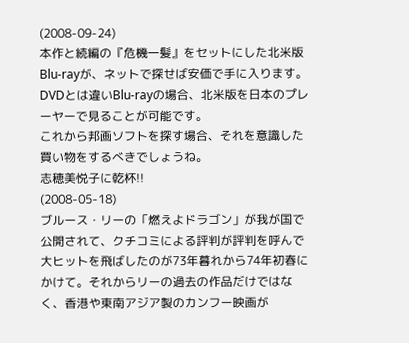(2008-09-24)
本作と続編の『危機一髪』をセットにした北米版Blu-rayが、ネットで探せば安価で手に入ります。DVDとは違いBlu-rayの場合、北米版を日本のプレーヤーで見ることが可能です。
これから邦画ソフトを探す場合、それを意識した買い物をするべきでしょうね。
志穂美悦子に乾杯!!
(2008-05-18)
ブルース・リーの「燃えよドラゴン」が我が国で公開されて、クチコミによる評判が評判を呼んで大ヒットを飛ばしたのが73年暮れから74年初春にかけて。それからリーの過去の作品だけではなく、香港や東南アジア製のカンフー映画が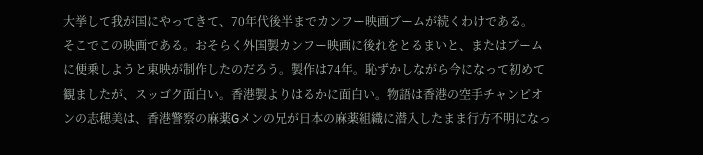大挙して我が国にやってきて、70年代後半までカンフー映画ブームが続くわけである。
そこでこの映画である。おそらく外国製カンフー映画に後れをとるまいと、またはブームに便乗しようと東映が制作したのだろう。製作は74年。恥ずかしながら今になって初めて観ましたが、スッゴク面白い。香港製よりはるかに面白い。物語は香港の空手チャンピオンの志穂美は、香港警察の麻薬Gメンの兄が日本の麻薬組織に潜入したまま行方不明になっ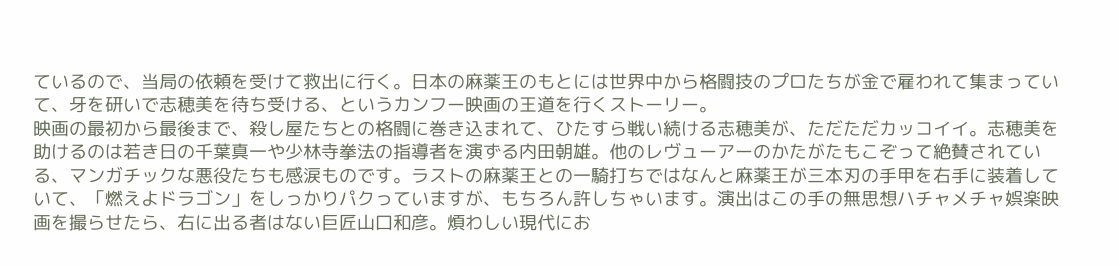ているので、当局の依頼を受けて救出に行く。日本の麻薬王のもとには世界中から格闘技のプロたちが金で雇われて集まっていて、牙を研いで志穂美を待ち受ける、というカンフー映画の王道を行くストーリー。
映画の最初から最後まで、殺し屋たちとの格闘に巻き込まれて、ひたすら戦い続ける志穂美が、ただただカッコイイ。志穂美を助けるのは若き日の千葉真一や少林寺拳法の指導者を演ずる内田朝雄。他のレヴューアーのかたがたもこぞって絶賛されている、マンガチックな悪役たちも感涙ものです。ラストの麻薬王との一騎打ちではなんと麻薬王が三本刃の手甲を右手に装着していて、「燃えよドラゴン」をしっかりパクっていますが、もちろん許しちゃいます。演出はこの手の無思想ハチャメチャ娯楽映画を撮らせたら、右に出る者はない巨匠山口和彦。煩わしい現代にお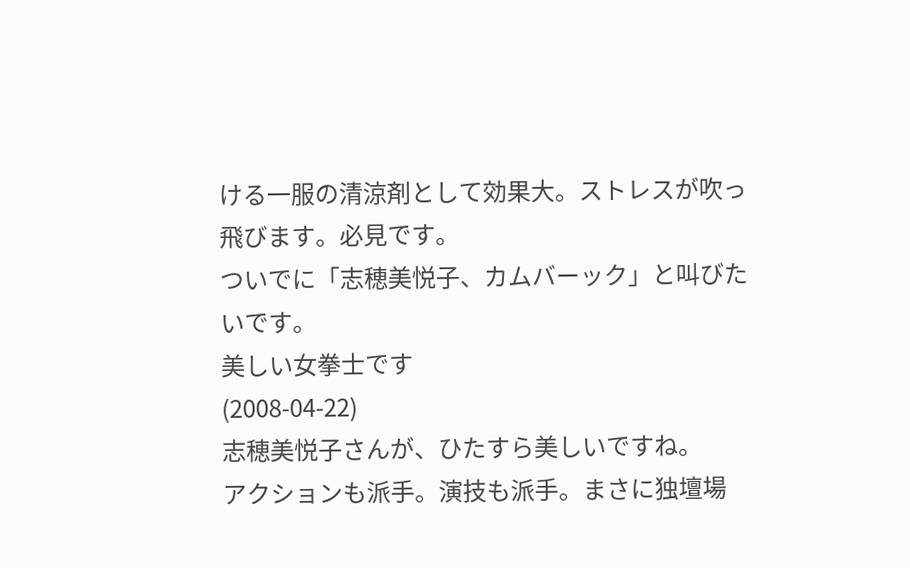ける一服の清涼剤として効果大。ストレスが吹っ飛びます。必見です。
ついでに「志穂美悦子、カムバーック」と叫びたいです。
美しい女拳士です
(2008-04-22)
志穂美悦子さんが、ひたすら美しいですね。
アクションも派手。演技も派手。まさに独壇場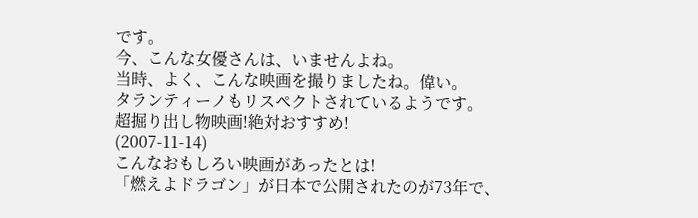です。
今、こんな女優さんは、いませんよね。
当時、よく、こんな映画を撮りましたね。偉い。
タランティーノもリスペクトされているようです。
超掘り出し物映画!絶対おすすめ!
(2007-11-14)
こんなおもしろい映画があったとは!
「燃えよドラゴン」が日本で公開されたのが73年で、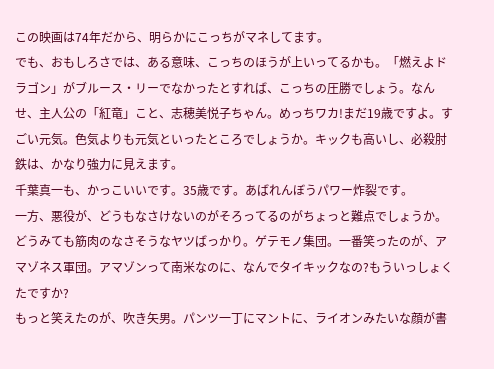この映画は74年だから、明らかにこっちがマネしてます。
でも、おもしろさでは、ある意味、こっちのほうが上いってるかも。「燃えよドラゴン」がブルース・リーでなかったとすれば、こっちの圧勝でしょう。なんせ、主人公の「紅竜」こと、志穂美悦子ちゃん。めっちワカ!まだ19歳ですよ。すごい元気。色気よりも元気といったところでしょうか。キックも高いし、必殺肘鉄は、かなり強力に見えます。
千葉真一も、かっこいいです。35歳です。あばれんぼうパワー炸裂です。
一方、悪役が、どうもなさけないのがそろってるのがちょっと難点でしょうか。どうみても筋肉のなさそうなヤツばっかり。ゲテモノ集団。一番笑ったのが、アマゾネス軍団。アマゾンって南米なのに、なんでタイキックなの?もういっしょくたですか?
もっと笑えたのが、吹き矢男。パンツ一丁にマントに、ライオンみたいな顔が書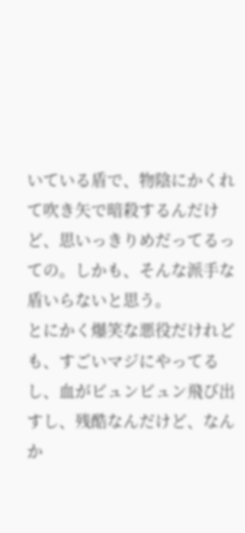いている盾で、物陰にかくれて吹き矢で暗殺するんだけど、思いっきりめだってるっての。しかも、そんな派手な盾いらないと思う。
とにかく爆笑な悪役だけれども、すごいマジにやってるし、血がビュンビュン飛び出すし、残酷なんだけど、なんか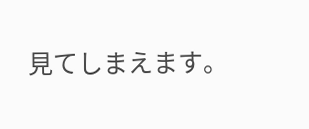見てしまえます。